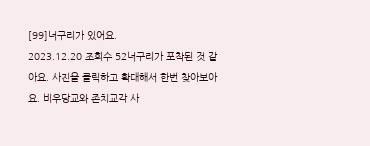[99]너구리가 있어요.
2023.12.20 조회수 52너구리가 포착된 것 같아요. 사진을 클릭하고 확대해서 한번 찾아보아요. 비우당교와 존치교각 사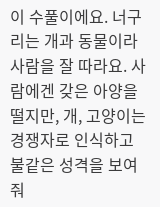이 수풀이에요. 너구리는 개과 동물이라 사람을 잘 따라요. 사람에겐 갖은 아양을 떨지만, 개, 고양이는 경쟁자로 인식하고 불같은 성격을 보여줘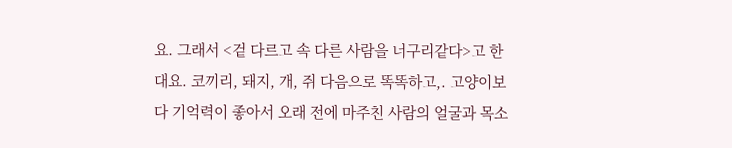요. 그래서 <겉 다르고 속 다른 사람을 너구리같다>고 한대요. 코끼리, 돼지, 개, 쥐 다음으로 똑똑하고,. 고양이보다 기억력이 좋아서 오래 전에 마주친 사람의 얼굴과 목소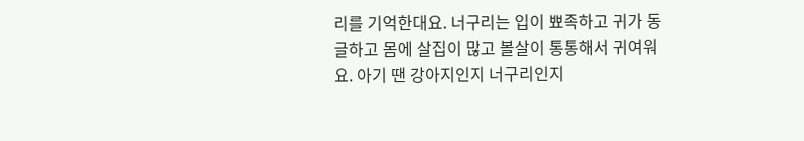리를 기억한대요. 너구리는 입이 뾰족하고 귀가 동글하고 몸에 살집이 많고 볼살이 통통해서 귀여워요. 아기 땐 강아지인지 너구리인지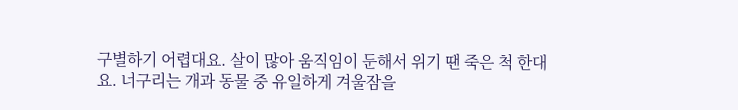구별하기 어렵대요. 살이 많아 움직임이 둔해서 위기 땐 죽은 척 한대요. 너구리는 개과 동물 중 유일하게 겨울잠을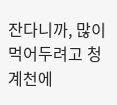잔다니까, 많이 먹어두려고 청계천에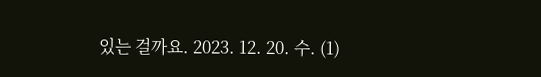있는 걸까요. 2023. 12. 20. 수. (1)